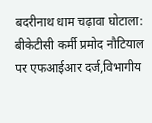बदरीनाथ धाम चढ़ावा घोटाला: बीकेटीसी कर्मी प्रमोद नौटियाल पर एफआईआर दर्ज,विभागीय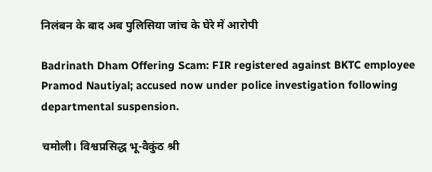निलंबन के बाद अब पुलिसिया जांच के घेरे में आरोपी

Badrinath Dham Offering Scam: FIR registered against BKTC employee Pramod Nautiyal; accused now under police investigation following departmental suspension.

चमोली। विश्वप्रसिद्ध भू-वैकुंठ श्री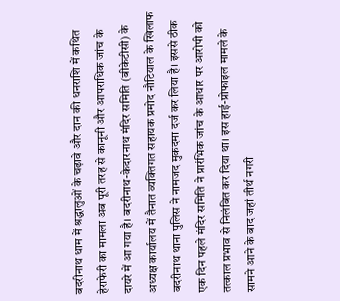बदरीनाथ धाम में श्रद्धालुओं के चढ़ावे और दान की धनराशि में कथित हेराफेरी का मामला अब पूरी तरह से कानूनी और आपराधिक जांच के दायरे में आ गया है। बदरीनाथ-केदारनाथ मंदिर समिति (बीकेटीसी) के अध्यक्ष कार्यालय में तैनात व्यक्तिगत सहायक प्रमोद नौटियाल के खिलाफ बदरीनाथ थाना पुलिस ने नामजद मुकदमा दर्ज कर लिया है। इससे ठीक एक दिन पहले मंदिर समिति ने प्रारंभिक जांच के आधार पर आरोपी को तत्काल प्रभाव से निलंबित कर दिया था। इस हाई-प्रोफाइल मामले के सामने आने के बाद जहां तीर्थ नगरी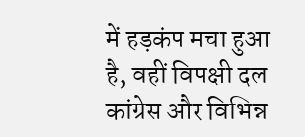में हड़कंप मचा हुआ है, वहीं विपक्षी दल कांग्रेस और विभिन्न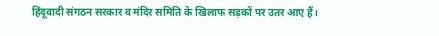हिंदूवादी संगठन सरकार व मंदिर समिति के खिलाफ सड़कों पर उतर आए हैं।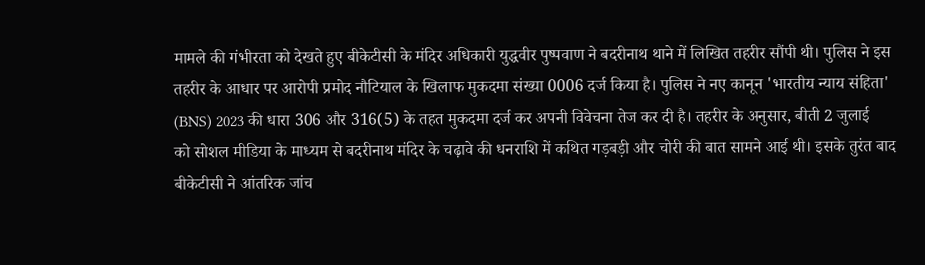मामले की गंभीरता को देखते हुए बीकेटीसी के मंदिर अधिकारी युद्धवीर पुष्पवाण ने बदरीनाथ थाने में लिखित तहरीर सौंपी थी। पुलिस ने इस तहरीर के आधार पर आरोपी प्रमोद नौटियाल के खिलाफ मुकदमा संख्या 0006 दर्ज किया है। पुलिस ने नए कानून 'भारतीय न्याय संहिता' (BNS) 2023 की धारा 306 और 316(5) के तहत मुकदमा दर्ज कर अपनी विवेचना तेज कर दी है। तहरीर के अनुसार, बीती 2 जुलाई को सोशल मीडिया के माध्यम से बदरीनाथ मंदिर के चढ़ावे की धनराशि में कथित गड़बड़ी और चोरी की बात सामने आई थी। इसके तुरंत बाद बीकेटीसी ने आंतरिक जांच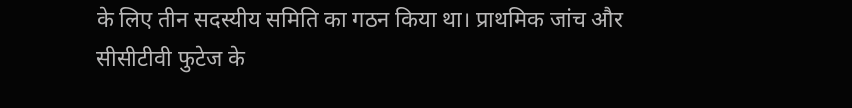के लिए तीन सदस्यीय समिति का गठन किया था। प्राथमिक जांच और सीसीटीवी फुटेज के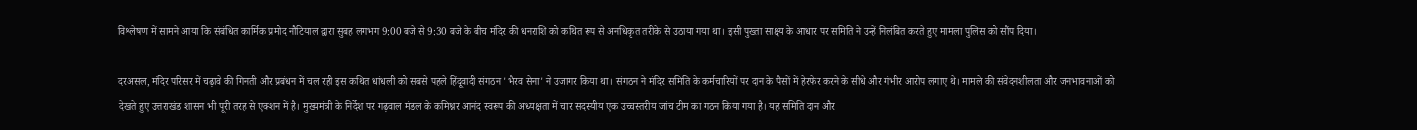विश्लेषण में सामने आया कि संबंधित कार्मिक प्रमोद नौटियाल द्वारा सुबह लगभग 9:00 बजे से 9:30 बजे के बीच मंदिर की धनराशि को कथित रूप से अनधिकृत तरीके से उठाया गया था। इसी पुख्ता साक्ष्य के आधार पर समिति ने उन्हें निलंबित करते हुए मामला पुलिस को सौंप दिया।

दरअसल, मंदिर परिसर में चढ़ावे की गिनती और प्रबंधन में चल रही इस कथित धांधली को सबसे पहले हिंदूवादी संगठन 'भैरव सेना' ने उजागर किया था। संगठन ने मंदिर समिति के कर्मचारियों पर दान के पैसों में हेरफेर करने के सीधे और गंभीर आरोप लगाए थे। मामले की संवेदनशीलता और जनभावनाओं को देखते हुए उत्तराखंड शासन भी पूरी तरह से एक्शन में है। मुख्यमंत्री के निर्देश पर गढ़वाल मंडल के कमिश्नर आनंद स्वरूप की अध्यक्षता में चार सदस्यीय एक उच्चस्तरीय जांच टीम का गठन किया गया है। यह समिति दान और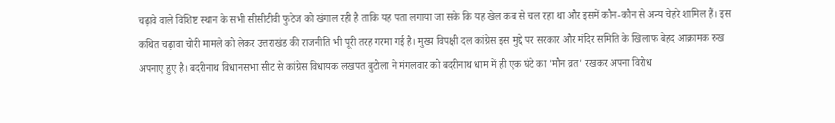चढ़ावे वाले विशिष्ट स्थान के सभी सीसीटीवी फुटेज को खंगाल रही है ताकि यह पता लगाया जा सके कि यह खेल कब से चल रहा था और इसमें कौन-कौन से अन्य चेहरे शामिल हैं। इस कथित चढ़ावा चोरी मामले को लेकर उत्तराखंड की राजनीति भी पूरी तरह गरमा गई है। मुख्य विपक्षी दल कांग्रेस इस मुद्दे पर सरकार और मंदिर समिति के खिलाफ बेहद आक्रामक रुख अपनाए हुए है। बदरीनाथ विधानसभा सीट से कांग्रेस विधायक लखपत बुटोला ने मंगलवार को बदरीनाथ धाम में ही एक घंटे का 'मौन व्रत' रखकर अपना विरोध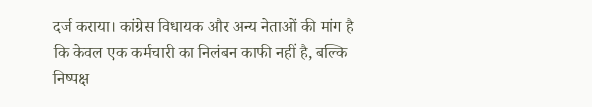दर्ज कराया। कांग्रेस विधायक और अन्य नेताओं की मांग है कि केवल एक कर्मचारी का निलंबन काफी नहीं है, बल्कि निष्पक्ष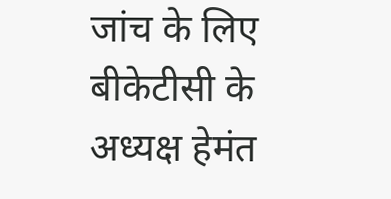जांच के लिए बीकेटीसी के अध्यक्ष हेमंत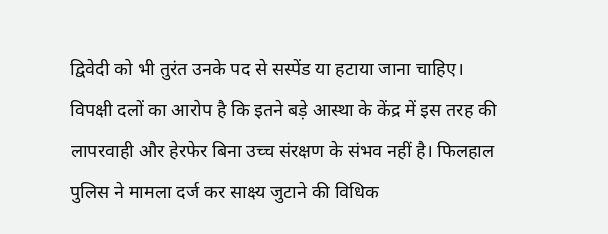द्विवेदी को भी तुरंत उनके पद से सस्पेंड या हटाया जाना चाहिए। विपक्षी दलों का आरोप है कि इतने बड़े आस्था के केंद्र में इस तरह की लापरवाही और हेरफेर बिना उच्च संरक्षण के संभव नहीं है। फिलहाल पुलिस ने मामला दर्ज कर साक्ष्य जुटाने की विधिक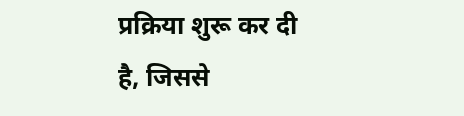प्रक्रिया शुरू कर दी है, जिससे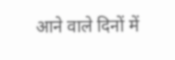आने वाले दिनों में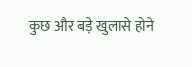कुछ और बड़े खुलासे होने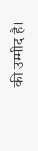की उम्मीद है।